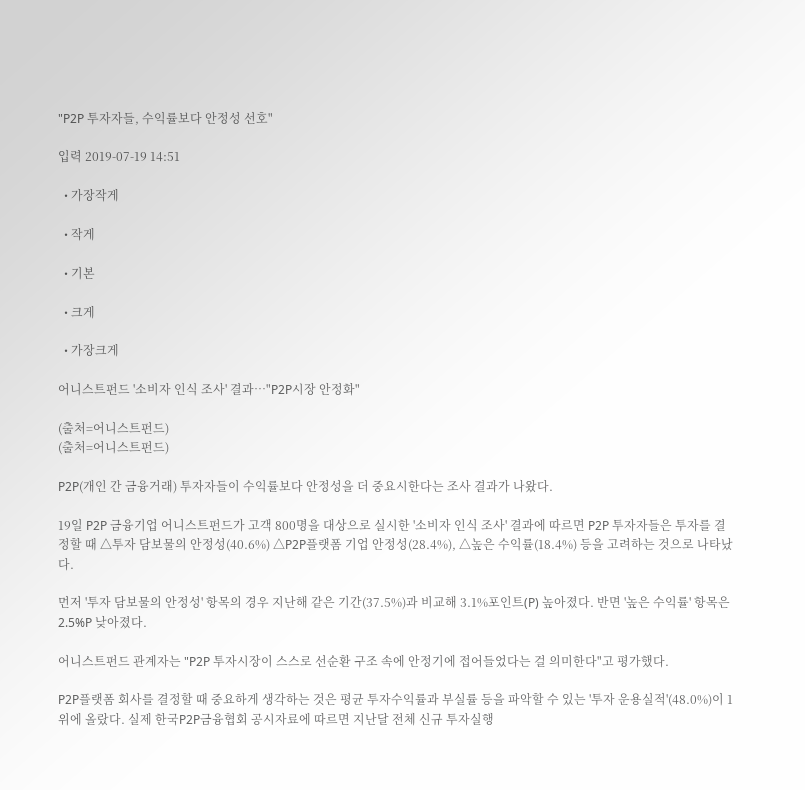"P2P 투자자들, 수익률보다 안정성 선호"

입력 2019-07-19 14:51

  • 가장작게

  • 작게

  • 기본

  • 크게

  • 가장크게

어니스트펀드 '소비자 인식 조사' 결과…"P2P시장 안정화"

(출처=어니스트펀드)
(출처=어니스트펀드)

P2P(개인 간 금융거래) 투자자들이 수익률보다 안정성을 더 중요시한다는 조사 결과가 나왔다.

19일 P2P 금융기업 어니스트펀드가 고객 800명을 대상으로 실시한 '소비자 인식 조사' 결과에 따르면 P2P 투자자들은 투자를 결정할 때 △투자 담보물의 안정성(40.6%) △P2P플랫폼 기업 안정성(28.4%), △높은 수익률(18.4%) 등을 고려하는 것으로 나타났다.

먼저 '투자 담보물의 안정성' 항목의 경우 지난해 같은 기간(37.5%)과 비교해 3.1%포인트(P) 높아졌다. 반면 '높은 수익률' 항목은 2.5%P 낮아졌다.

어니스트펀드 관계자는 "P2P 투자시장이 스스로 선순환 구조 속에 안정기에 접어들었다는 걸 의미한다"고 평가했다.

P2P플랫폼 회사를 결정할 때 중요하게 생각하는 것은 평균 투자수익률과 부실률 등을 파악할 수 있는 '투자 운용실적'(48.0%)이 1위에 올랐다. 실제 한국P2P금융협회 공시자료에 따르면 지난달 전체 신규 투자실행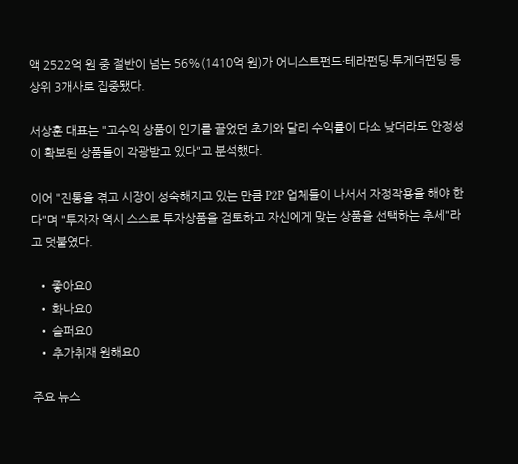액 2522억 원 중 절반이 넘는 56%(1410억 원)가 어니스트펀드·테라펀딩·투게더펀딩 등 상위 3개사로 집중됐다.

서상훈 대표는 "고수익 상품이 인기를 끌었던 초기와 달리 수익률이 다소 낮더라도 안정성이 확보된 상품들이 각광받고 있다"고 분석했다.

이어 "진통을 겪고 시장이 성숙해지고 있는 만큼 P2P 업체들이 나서서 자정작용을 해야 한다"며 "투자자 역시 스스로 투자상품을 검토하고 자신에게 맞는 상품을 선택하는 추세"라고 덧붙였다.

  • 좋아요0
  • 화나요0
  • 슬퍼요0
  • 추가취재 원해요0

주요 뉴스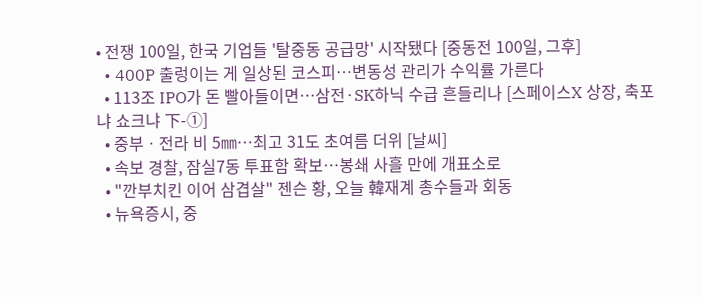• 전쟁 100일, 한국 기업들 '탈중동 공급망' 시작됐다 [중동전 100일, 그후]
  • 400P 출렁이는 게 일상된 코스피…변동성 관리가 수익률 가른다
  • 113조 IPO가 돈 빨아들이면…삼전·SK하닉 수급 흔들리나 [스페이스X 상장, 축포냐 쇼크냐 下-①]
  • 중부ㆍ전라 비 5㎜⋯최고 31도 초여름 더위 [날씨]
  • 속보 경찰, 잠실7동 투표함 확보…봉쇄 사흘 만에 개표소로
  • "깐부치킨 이어 삼겹살" 젠슨 황, 오늘 韓재계 총수들과 회동
  • 뉴욕증시, 중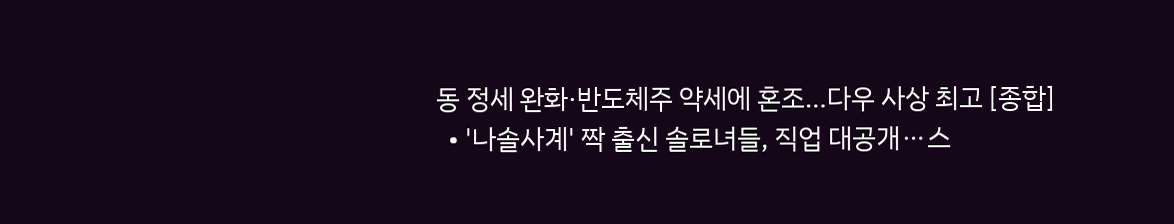동 정세 완화·반도체주 약세에 혼조…다우 사상 최고 [종합]
  • '나솔사계' 짝 출신 솔로녀들, 직업 대공개⋯스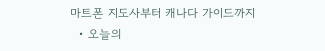마트폰 지도사부터 캐나다 가이드까지
  • 오늘의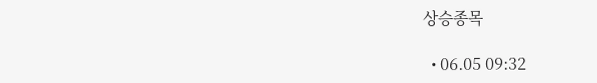상승종목

  • 06.05 09:32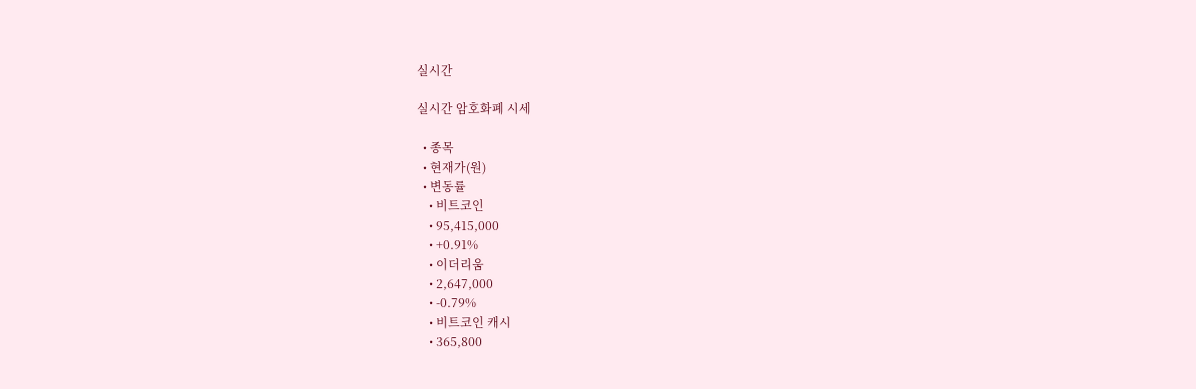실시간

실시간 암호화폐 시세

  • 종목
  • 현재가(원)
  • 변동률
    • 비트코인
    • 95,415,000
    • +0.91%
    • 이더리움
    • 2,647,000
    • -0.79%
    • 비트코인 캐시
    • 365,800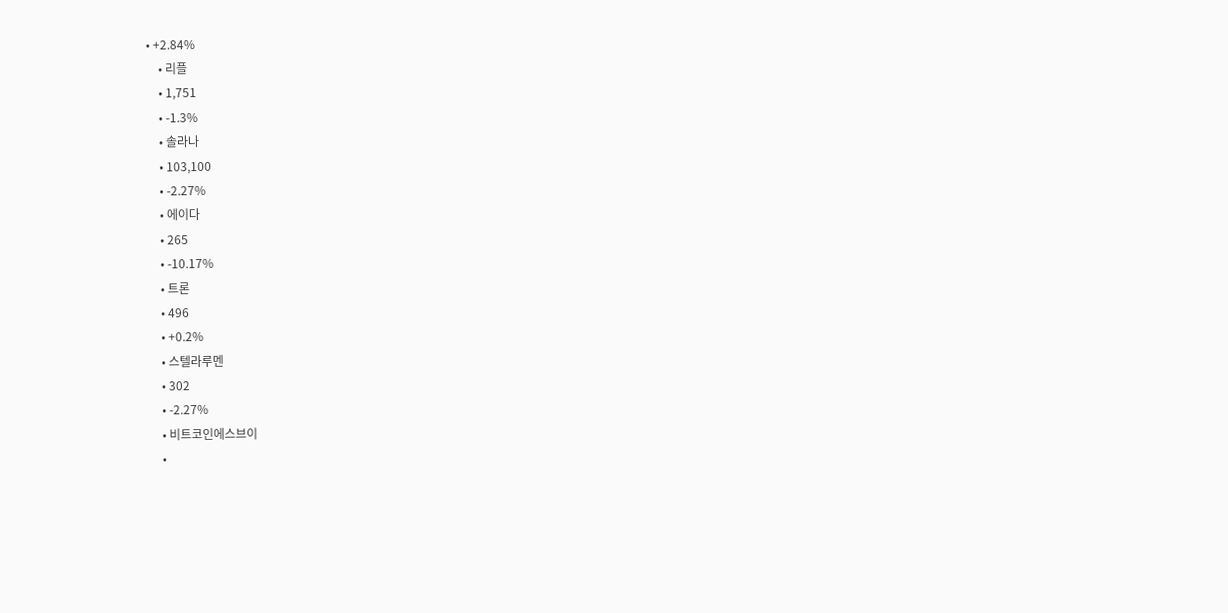• +2.84%
    • 리플
    • 1,751
    • -1.3%
    • 솔라나
    • 103,100
    • -2.27%
    • 에이다
    • 265
    • -10.17%
    • 트론
    • 496
    • +0.2%
    • 스텔라루멘
    • 302
    • -2.27%
    • 비트코인에스브이
    •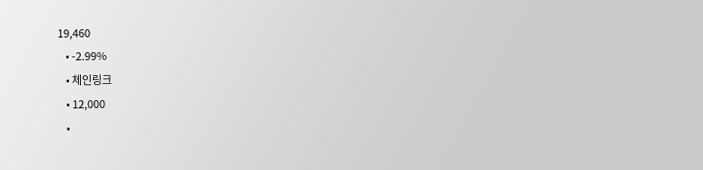19,460
    • -2.99%
    • 체인링크
    • 12,000
    •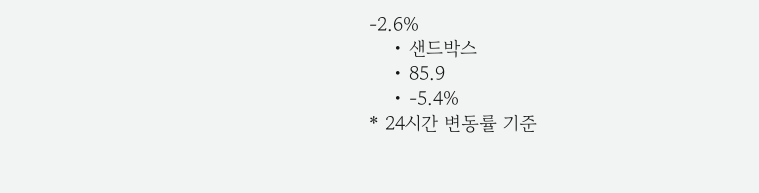-2.6%
    • 샌드박스
    • 85.9
    • -5.4%
* 24시간 변동률 기준